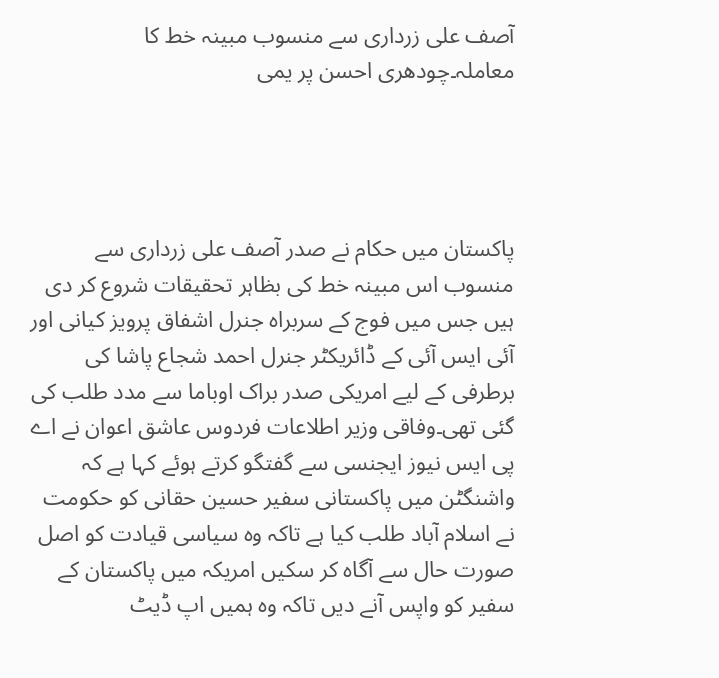آصف علی زرداری سے منسوب مبینہ خط کا معاملہ۔چودھری احسن پر یمی




پاکستان میں حکام نے صدر آصف علی زرداری سے منسوب اس مبینہ خط کی بظاہر تحقیقات شروع کر دی ہیں جس میں فوج کے سربراہ جنرل اشفاق پرویز کیانی اور آئی ایس آئی کے ڈائریکٹر جنرل احمد شجاع پاشا کی برطرفی کے لیے امریکی صدر براک اوباما سے مدد طلب کی گئی تھی۔وفاقی وزیر اطلاعات فردوس عاشق اعوان نے اے پی ایس نیوز ایجنسی سے گفتگو کرتے ہوئے کہا ہے کہ واشنگٹن میں پاکستانی سفیر حسین حقانی کو حکومت نے اسلام آباد طلب کیا ہے تاکہ وہ سیاسی قیادت کو اصل صورت حال سے آگاہ کر سکیں امریکہ میں پاکستان کے سفیر کو واپس آنے دیں تاکہ وہ ہمیں اپ ڈیٹ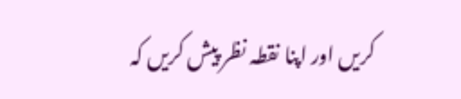کریں اور اپنا نقطہ نظر پیش کریں کہ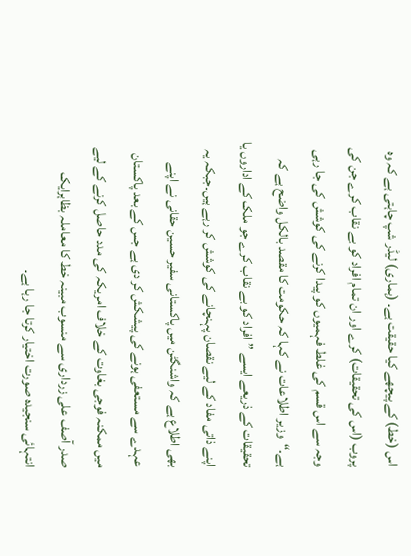اس (خط) کے پیچھے کیا حقیقت ہے۔ (ہماری) لیڈر شپ چاہتی ہے کہ وہ پروب (اس کی تحقیقات) کرے اور ان تمام افراد کو بے نقاب کرے جن کی وجہ سے اس قسم کی غلط فہمیوں کو پیدا کرنے کی کوشش کی جا رہی ہے۔“وزیر اطلاعات نے کہا کہ حکومت کا مقصد بالکل واضح ہے کہ تحقیقات کے ذریعے ایسے ”افراد کو بے نقاب کرے جو ملک کے اداروں یا اپنے ذاتی مفاد کے لیے نقصان پہنچانے کی کوشش کر رہے ہیں۔جبکہ یہ بھی اطلاع ہے کہ واشنگٹن میں پاکستانی سفیر حسین حقانی نے اپنے عہدے سے مستعفی ہونے کی پیشکش کر دی ہے جس کے بعد پاکستان میں ممکنہ فوجی بغاوت کے خلاف امریکہ کی مدد حاصل کرنے کے لیے صدر آصف علی زرداری سے منسوب مبینہ خط کا معاملہ بظاہرایک انتہائی سنجیدہ صورت اختیار کرتا جا رہا ہے۔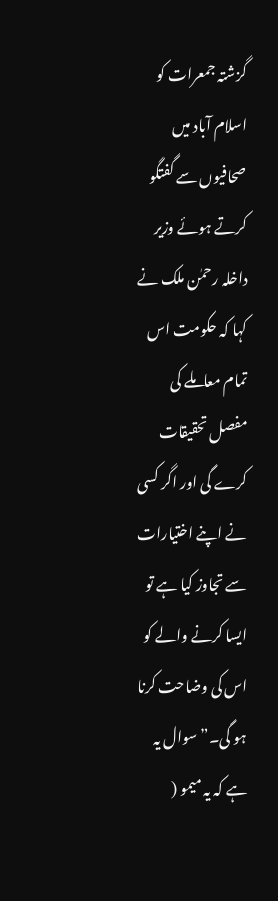گزشتہ جمعرات کو اسلام آباد میں صحافیوں سے گفتگو کرتے ہوئے وزیر داخلہ رحمٰن ملک نے کہا کہ حکومت اس تمام معاملے کی مفصل تحقیقات کرے گی اور اگر کسی نے اپنے اختیارات سے تجاوز کیا ہے تو ایسا کرنے والے کو اس کی وضاحت کرنا ہو گی۔”سوال یہ ہے کہ یہ میمو (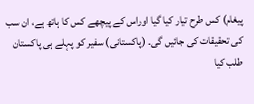پیغام) کس طرح تیار کیا گیا اوراس کے پیچھے کس کا ہاتھ ہے، ان سب کی تحقیقات کی جائیں گی۔ (پاکستانی) سفیر کو پہلے ہی پاکستان طلب کیا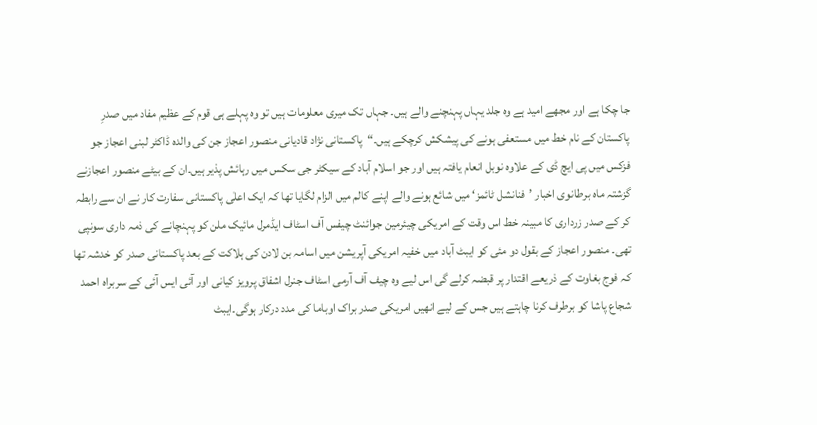جا چکا ہے اور مجھے امید ہے وہ جلد یہاں پہنچنے والے ہیں۔ جہاں تک میری معلومات ہیں تو وہ پہلے ہی قوم کے عظیم مفاد میں صدرِ پاکستان کے نام خط میں مستعفی ہونے کی پیشکش کرچکے ہیں۔“پاکستانی نژاد قادیانی منصور اعجاز جن کی والدہ ڈاکٹر لبنی اعجاز جو فزکس میں پی ایچ ڈی کے علاوہ نوبل انعام یافتہ ہیں اور جو اسلام آباد کے سیکٹر جی سکس میں رہائش پذیر ہیں۔ان کے بیٹے منصور اعجازنے گزشتہ ماہ برطانوی اخبار ’فنانشل ٹائمز‘ میں شائع ہونے والے اپنے کالم میں الزام لگایا تھا کہ ایک اعلٰی پاکستانی سفارت کار نے ان سے رابطہ کر کے صدر زرداری کا مبینہ خط اس وقت کے امریکی چیئرمین جوائنٹ چیفس آف اسٹاف ایڈمرل مائیک ملن کو پہنچانے کی ذمہ داری سونپی تھی۔ منصور اعجاز کے بقول دو مئی کو ایبٹ آباد میں خفیہ امریکی آپریشن میں اسامہ بن لادن کی ہلاکت کے بعد پاکستانی صدر کو خدشہ تھا کہ فوج بغاوت کے ذریعے اقتدار پر قبضہ کرلے گی اس لیے وہ چیف آف آرمی اسٹاف جنرل اشفاق پرویز کیانی اور آئی ایس آئی کے سربراہ احمد شجاع پاشا کو برطرف کرنا چاہتے ہیں جس کے لیے انھیں امریکی صدر براک اوباما کی مدد درکار ہوگی۔ایبٹ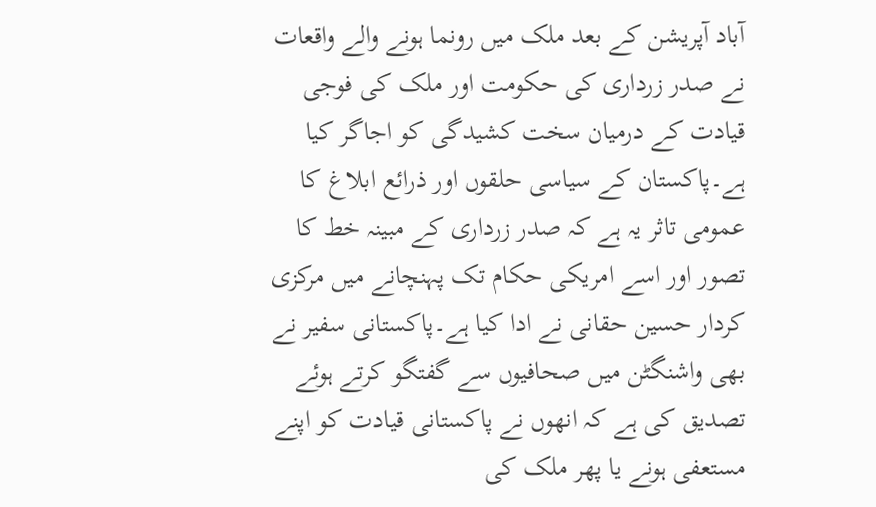آباد آپریشن کے بعد ملک میں رونما ہونے والے واقعات نے صدر زرداری کی حکومت اور ملک کی فوجی قیادت کے درمیان سخت کشیدگی کو اجاگر کیا ہے۔پاکستان کے سیاسی حلقوں اور ذرائع ابلاغ کا عمومی تاثر یہ ہے کہ صدر زرداری کے مبینہ خط کا تصور اور اسے امریکی حکام تک پہنچانے میں مرکزی کردار حسین حقانی نے ادا کیا ہے۔پاکستانی سفیر نے بھی واشنگٹن میں صحافیوں سے گفتگو کرتے ہوئے تصدیق کی ہے کہ انھوں نے پاکستانی قیادت کو اپنے مستعفی ہونے یا پھر ملک کی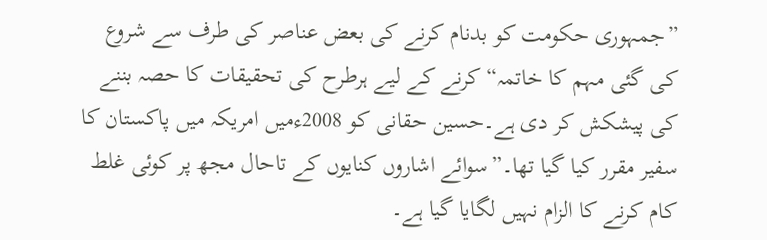”جمہوری حکومت کو بدنام کرنے کی بعض عناصر کی طرف سے شروع کی گئی مہم کا خاتمہ“ کرنے کے لیے ہرطرح کی تحقیقات کا حصہ بننے کی پیشکش کر دی ہے۔حسین حقانی کو 2008ءمیں امریکہ میں پاکستان کا سفیر مقرر کیا گیا تھا۔”سوائے اشاروں کنایوں کے تاحال مجھ پر کوئی غلط کام کرنے کا الزام نہیں لگایا گیا ہے۔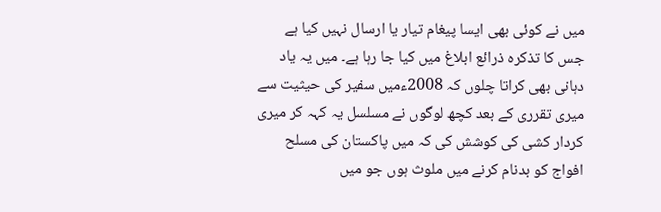میں نے کوئی بھی ایسا پیغام تیار یا ارسال نہیں کیا ہے جس کا تذکرہ ذرائع ابلاغ میں کیا جا رہا ہے۔ میں یہ یاد دہانی بھی کراتا چلوں کہ 2008ءمیں سفیر کی حیثیت سے میری تقرری کے بعد کچھ لوگوں نے مسلسل یہ کہہ کر میری کردار کشی کی کوشش کی کہ میں پاکستان کی مسلح افواج کو بدنام کرنے میں ملوث ہوں جو میں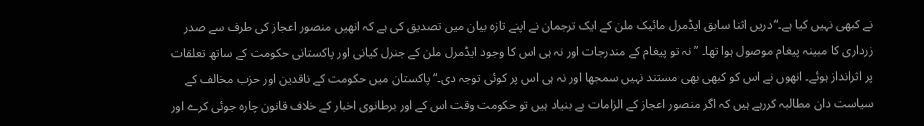نے کبھی نہیں کیا ہے۔“دریں اثنا سابق ایڈمرل مائیک ملن کے ایک ترجمان نے اپنے تازہ بیان میں تصدیق کی ہے کہ انھیں منصور اعجاز کی طرف سے صدر زرداری کا مبینہ پیغام موصول ہوا تھا۔ ” نہ تو پیغام کے مندرجات اور نہ ہی اس کا وجود ایڈمرل ملن کے جنرل کیانی اور پاکستانی حکومت کے ساتھ تعلقات پر اثرانداز ہوئے۔ انھوں نے اس کو کبھی بھی مستند نہیں سمجھا اور نہ ہی اس پر کوئی توجہ دی۔“پاکستان میں حکومت کے ناقدین اور حزب مخالف کے سیاست دان مطالبہ کررہے ہیں کہ اگر منصور اعجاز کے الزامات بے بنیاد ہیں تو حکومت وقت اس کے اور برطانوی اخبار کے خلاف قانون چارہ جوئی کرے اور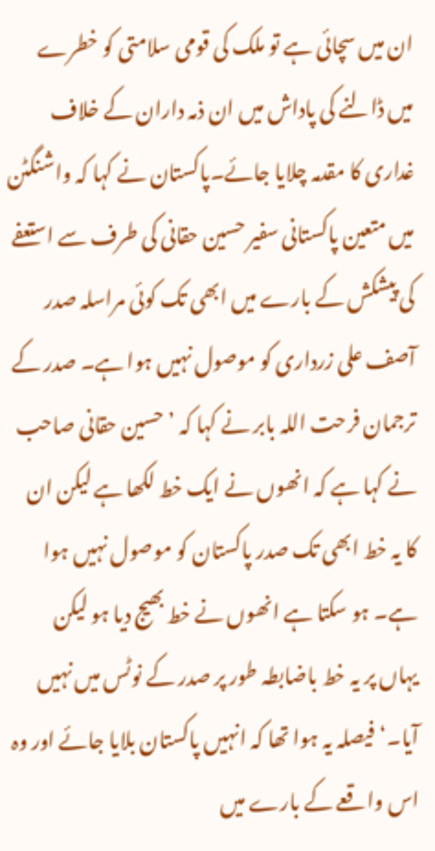ان میں سچائی ہے تو ملک کی قومی سلامتی کو خطرے میں ڈالنے کی پاداش میں ان ذمہ داران کے خلاف غداری کا مقدمہ چلایا جائے۔پاکستان نے کہا کہ واشنگٹن میں متعین پاکستانی سفیر حسین حقانی کی طرف سے استعفے کی پیشکش کے بارے میں ابھی تک کوئی مراسلہ صدر آصف علی زرداری کو موصول نہیں ہوا ہے۔ صدر کے ترجمان فرحت اللہ بابر نے کہا کہ ’حسین حقانی صاحب نے کہا ہے کہ انھوں نے ایک خط لکھا ہے لیکن ان کا یہ خط ابھی تک صدر پاکستان کو موصول نہیں ہوا ہے۔ ہو سکتا ہے انھوں نے خط بھیج دیا ہو لیکن یہاں پر یہ خط باضابطہ طور پر صدر کے نوٹس میں نہیں آیا۔‘فیصلہ یہ ہوا تھا کہ انہیں پاکستان بلایا جائے اور وہ اس واقعے کے بارے میں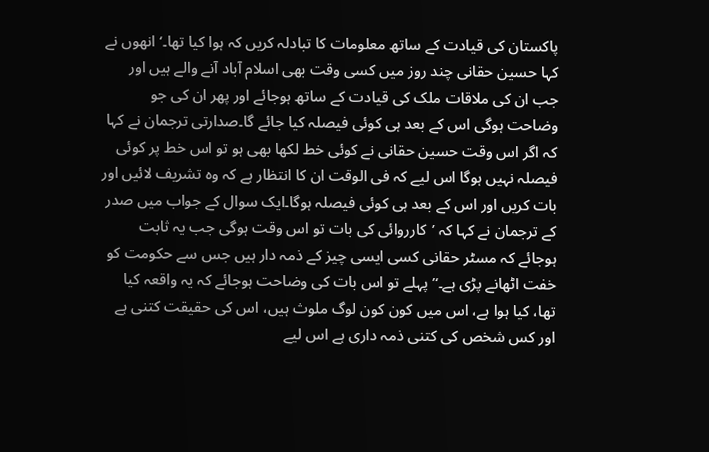پاکستان کی قیادت کے ساتھ معلومات کا تبادلہ کریں کہ ہوا کیا تھا۔‘انھوں نے کہا حسین حقانی چند روز میں کسی وقت بھی اسلام آباد آنے والے ہیں اور جب ان کی ملاقات ملک کی قیادت کے ساتھ ہوجائے اور پھر ان کی جو وضاحت ہوگی اس کے بعد ہی کوئی فیصلہ کیا جائے گا۔صدارتی ترجمان نے کہا کہ اگر اس وقت حسین حقانی نے کوئی خط لکھا بھی ہو تو اس خط پر کوئی فیصلہ نہیں ہوگا اس لیے کہ فی الوقت ان کا انتظار ہے کہ وہ تشریف لائیں اور بات کریں اور اس کے بعد ہی کوئی فیصلہ ہوگا۔ایک سوال کے جواب میں صدر کے ترجمان نے کہا کہ ’کارروائی کی بات تو اس وقت ہوگی جب یہ ثابت ہوجائے کہ مسٹر حقانی کسی ایسی چیز کے ذمہ دار ہیں جس سے حکومت کو خفت اٹھانے پڑی ہے۔‘’پہلے تو اس بات کی وضاحت ہوجائے کہ یہ واقعہ کیا تھا، کیا ہوا ہے، اس میں کون کون لوگ ملوث ہیں، اس کی حقیقت کتنی ہے اور کس شخص کی کتنی ذمہ داری ہے اس لیے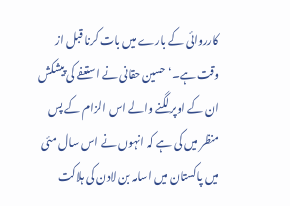کارروائی کے بارے میں بات کرنا قبل از وقت ہے۔‘حسین حقانی نے استعفے کی پیشکش ان کے اوپر لگنے والے اس الزام کے پس منظر میں کی ہے کہ انہوں نے اس سال مئی میں پاکستان میں اسامہ بن لادن کی ہلاکت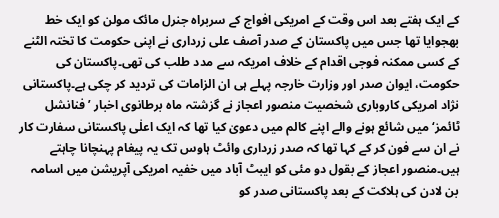کے ایک ہفتے بعد اس وقت کے امریکی افواج کے سربراہ جنرل مائک مولن کو ایک خط بھجوایا تھا جس میں پاکستان کے صدر آصف علی زرداری نے اپنی حکومت کا تختہ الٹنے کے کسی ممکنہ فوجی اقدام کے خلاف امریکہ سے مدد طلب کی تھی۔پاکستان کی حکومت، ایوان صدر اور وزارت خارجہ پہلے ہی ان الزامات کی تردید کر چکی ہے۔پاکستانی نژاد امریکی کاروباری شخصیت منصور اعجاز نے گزشتہ ماہ برطانوی اخبار ’فنانشل ٹائمز‘ میں شائع ہونے والے اپنے کالم میں دعویٰ کیا تھا کہ ایک اعلٰی پاکستانی سفارت کار نے ان سے فون کر کے کہا تھا کہ صدر زرداری وائٹ ہاوس تک یہ پیغام پہنچانا چاہتے ہیں۔منصور اعجاز کے بقول دو مئی کو ایبٹ آباد میں خفیہ امریکی آپریشن میں اسامہ بن لادن کی ہلاکت کے بعد پاکستانی صدر کو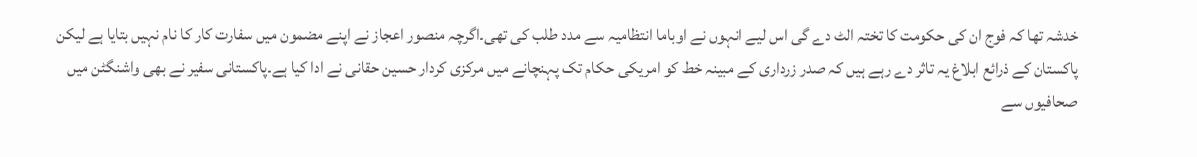خدشہ تھا کہ فوج ان کی حکومت کا تختہ الٹ دے گی اس لیے انہوں نے اوباما انتظامیہ سے مدد طلب کی تھی۔اگرچہ منصور اعجاز نے اپنے مضمون میں سفارت کار کا نام نہیں بتایا ہے لیکن پاکستان کے ذرائع ابلاغ یہ تاثر دے رہے ہیں کہ صدر زرداری کے مبینہ خط کو امریکی حکام تک پہنچانے میں مرکزی کردار حسین حقانی نے ادا کیا ہے۔پاکستانی سفیر نے بھی واشنگٹن میں صحافیوں سے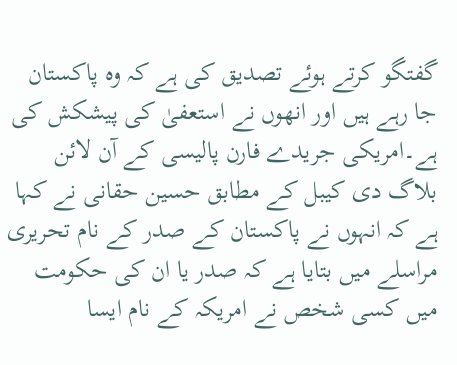گفتگو کرتے ہوئے تصدیق کی ہے کہ وہ پاکستان جا رہے ہیں اور انھوں نے استعفیٰ کی پیشکش کی ہے۔امریکی جریدے فارن پالیسی کے آن لائن بلاگ دی کیبل کے مطابق حسین حقانی نے کہا ہے کہ انہوں نے پاکستان کے صدر کے نام تحریری مراسلے میں بتایا ہے کہ صدر یا ان کی حکومت میں کسی شخص نے امریکہ کے نام ایسا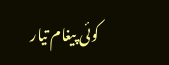کوئی پیغام تیار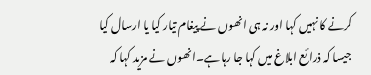کرنے کا نہیں کہا اور نہ ہی انھوں نے پیغام تیار کیا یا ارسال کیا جیسا کہ ذرائع ابلاغ میں کہا جا رہا ہے۔انھوں نے مزید کہا کہ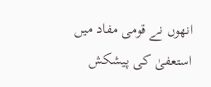انھوں نے قومی مفاد میں استعفیٰ کی پیشکش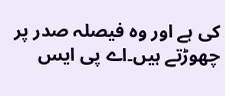کی ہے اور وہ فیصلہ صدر پر چھوڑتے ہیں۔اے پی ایس